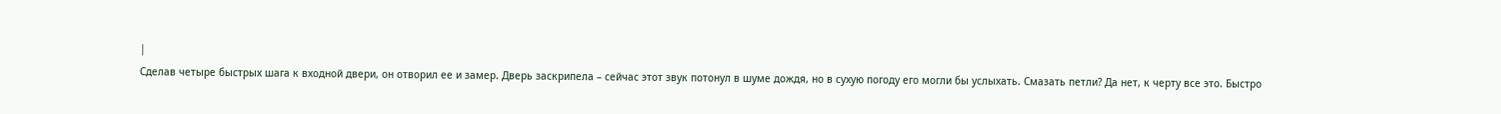|
Сделав четыре быстрых шага к входной двери, он отворил ее и замер. Дверь заскрипела – сейчас этот звук потонул в шуме дождя, но в сухую погоду его могли бы услыхать. Смазать петли? Да нет, к черту все это. Быстро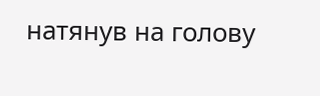натянув на голову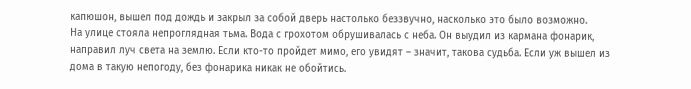капюшон, вышел под дождь и закрыл за собой дверь настолько беззвучно, насколько это было возможно.
На улице стояла непроглядная тьма. Вода с грохотом обрушивалась с неба. Он выудил из кармана фонарик, направил луч света на землю. Если кто-то пройдет мимо, его увидят – значит, такова судьба. Если уж вышел из дома в такую непогоду, без фонарика никак не обойтись.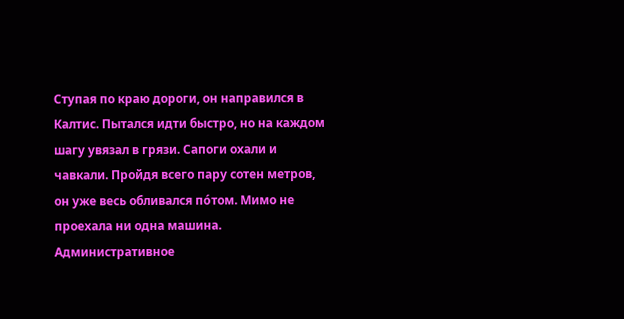Ступая по краю дороги, он направился в Калтис. Пытался идти быстро, но на каждом шагу увязал в грязи. Сапоги охали и чавкали. Пройдя всего пару сотен метров, он уже весь обливался пóтом. Мимо не проехала ни одна машина.
Административное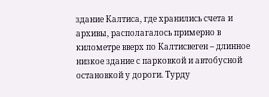здание Калтиса, где хранились счета и архивы, располагалось примерно в километре вверх по Калтисвеген – длинное низкое здание с парковкой и автобусной остановкой у дороги. Турду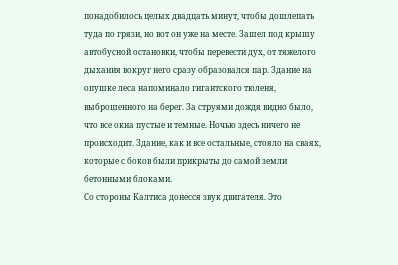понадобилось целых двадцать минут, чтобы дошлепать туда по грязи, но вот он уже на месте. Зашел под крышу автобусной остановки, чтобы перевести дух, от тяжелого дыхания вокруг него сразу образовался пар. Здание на опушке леса напоминало гигантского тюленя, выброшенного на берег. За струями дождя видно было, что все окна пустые и темные. Ночью здесь ничего не происходит. Здание, как и все остальные, стояло на сваях, которые с боков были прикрыты до самой земли бетонными блоками.
Со стороны Калтиса донесся звук двигателя. Это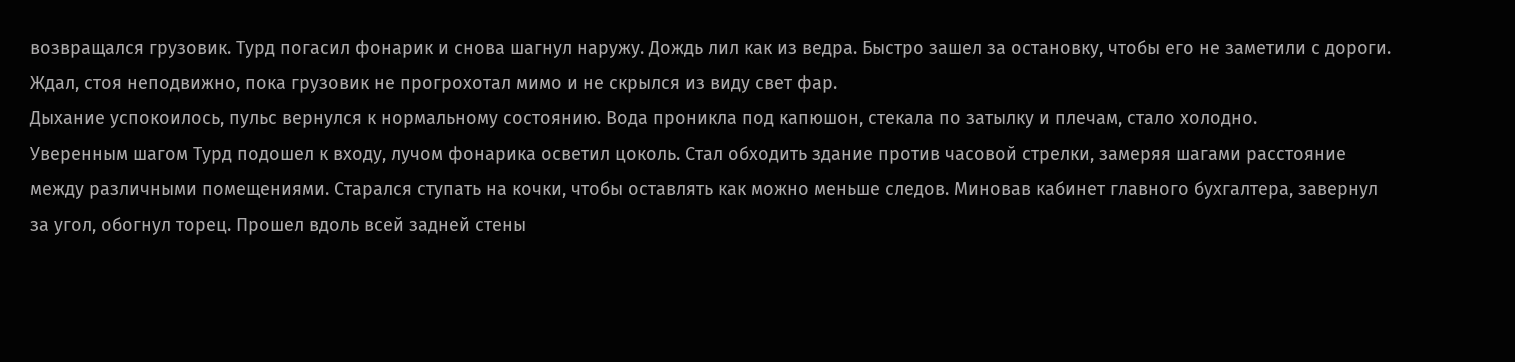возвращался грузовик. Турд погасил фонарик и снова шагнул наружу. Дождь лил как из ведра. Быстро зашел за остановку, чтобы его не заметили с дороги. Ждал, стоя неподвижно, пока грузовик не прогрохотал мимо и не скрылся из виду свет фар.
Дыхание успокоилось, пульс вернулся к нормальному состоянию. Вода проникла под капюшон, стекала по затылку и плечам, стало холодно.
Уверенным шагом Турд подошел к входу, лучом фонарика осветил цоколь. Стал обходить здание против часовой стрелки, замеряя шагами расстояние между различными помещениями. Старался ступать на кочки, чтобы оставлять как можно меньше следов. Миновав кабинет главного бухгалтера, завернул за угол, обогнул торец. Прошел вдоль всей задней стены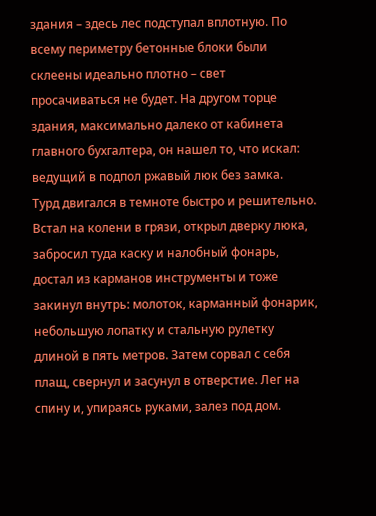здания – здесь лес подступал вплотную. По всему периметру бетонные блоки были склеены идеально плотно – свет просачиваться не будет. На другом торце здания, максимально далеко от кабинета главного бухгалтера, он нашел то, что искал: ведущий в подпол ржавый люк без замка.
Турд двигался в темноте быстро и решительно. Встал на колени в грязи, открыл дверку люка, забросил туда каску и налобный фонарь, достал из карманов инструменты и тоже закинул внутрь: молоток, карманный фонарик, небольшую лопатку и стальную рулетку длиной в пять метров. Затем сорвал с себя плащ, свернул и засунул в отверстие. Лег на спину и, упираясь руками, залез под дом.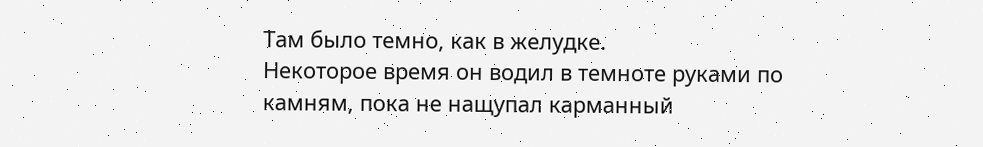Там было темно, как в желудке.
Некоторое время он водил в темноте руками по камням, пока не нащупал карманный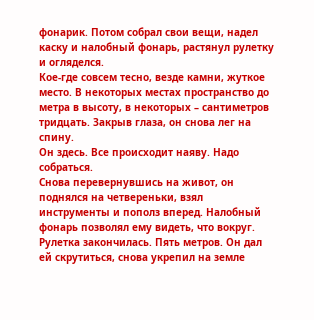фонарик. Потом собрал свои вещи, надел каску и налобный фонарь, растянул рулетку и огляделся.
Кое-где совсем тесно, везде камни, жуткое место. В некоторых местах пространство до метра в высоту, в некоторых – сантиметров тридцать. Закрыв глаза, он снова лег на спину.
Он здесь. Все происходит наяву. Надо собраться.
Снова перевернувшись на живот, он поднялся на четвереньки, взял инструменты и пополз вперед. Налобный фонарь позволял ему видеть, что вокруг.
Рулетка закончилась. Пять метров. Он дал ей скрутиться, снова укрепил на земле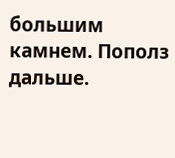большим камнем. Пополз дальше.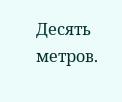Десять метров.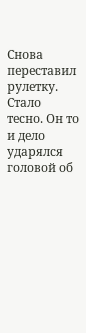Снова переставил рулетку.
Стало тесно. Он то и дело ударялся головой об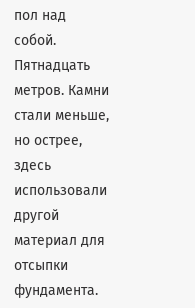пол над собой.
Пятнадцать метров. Камни стали меньше, но острее, здесь использовали другой материал для отсыпки фундамента.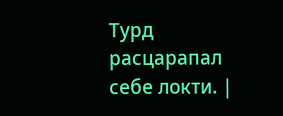Турд расцарапал себе локти. |